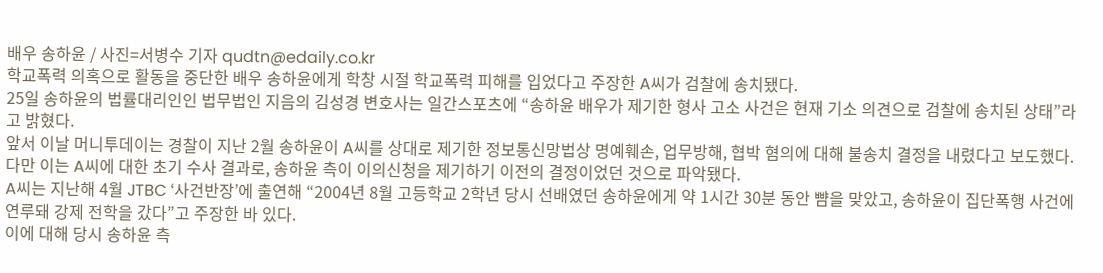배우 송하윤 / 사진=서병수 기자 qudtn@edaily.co.kr
학교폭력 의혹으로 활동을 중단한 배우 송하윤에게 학창 시절 학교폭력 피해를 입었다고 주장한 A씨가 검찰에 송치됐다.
25일 송하윤의 법률대리인인 법무법인 지음의 김성경 변호사는 일간스포츠에 “송하윤 배우가 제기한 형사 고소 사건은 현재 기소 의견으로 검찰에 송치된 상태”라고 밝혔다.
앞서 이날 머니투데이는 경찰이 지난 2월 송하윤이 A씨를 상대로 제기한 정보통신망법상 명예훼손, 업무방해, 협박 혐의에 대해 불송치 결정을 내렸다고 보도했다. 다만 이는 A씨에 대한 초기 수사 결과로, 송하윤 측이 이의신청을 제기하기 이전의 결정이었던 것으로 파악됐다.
A씨는 지난해 4월 JTBC ‘사건반장’에 출연해 “2004년 8월 고등학교 2학년 당시 선배였던 송하윤에게 약 1시간 30분 동안 뺨을 맞았고, 송하윤이 집단폭행 사건에 연루돼 강제 전학을 갔다”고 주장한 바 있다.
이에 대해 당시 송하윤 측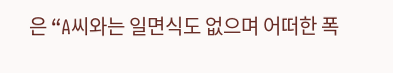은 “A씨와는 일면식도 없으며 어떠한 폭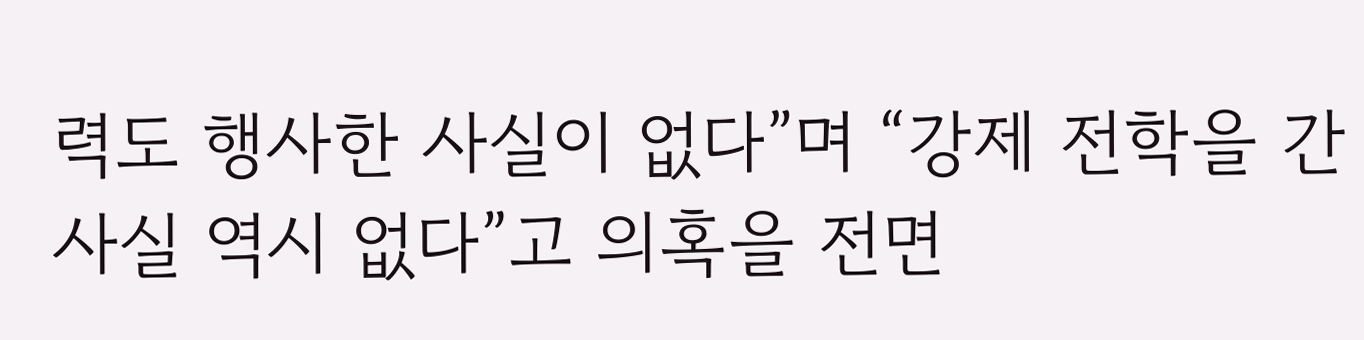력도 행사한 사실이 없다”며 “강제 전학을 간 사실 역시 없다”고 의혹을 전면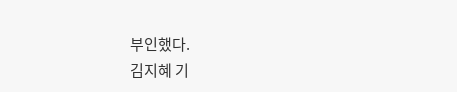부인했다.
김지혜 기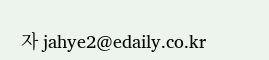자 jahye2@edaily.co.kr